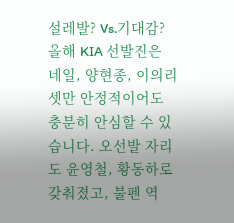설레발? Vs.기대감?
올해 KIA 선발진은 네일, 양현종, 이의리 셋만 안정적이어도 충분히 안심할 수 있습니다. 오선발 자리도 윤영철, 황동하로 갖춰졌고, 불펜 역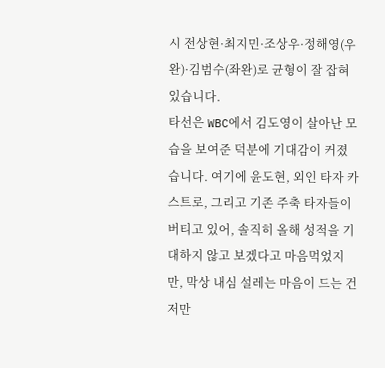시 전상현·최지민·조상우·정해영(우완)·김범수(좌완)로 균형이 잘 잡혀 있습니다.
타선은 WBC에서 김도영이 살아난 모습을 보여준 덕분에 기대감이 커졌습니다. 여기에 윤도현, 외인 타자 카스트로, 그리고 기존 주축 타자들이 버티고 있어, 솔직히 올해 성적을 기대하지 않고 보겠다고 마음먹었지만, 막상 내심 설레는 마음이 드는 건 저만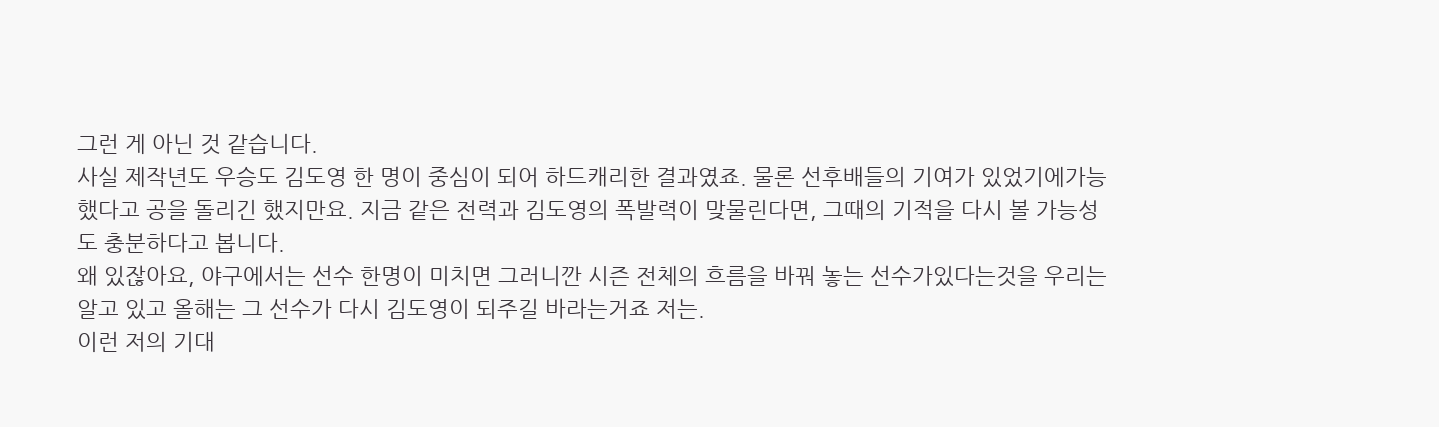그런 게 아닌 것 같습니다.
사실 제작년도 우승도 김도영 한 명이 중심이 되어 하드캐리한 결과였죠. 물론 선후배들의 기여가 있었기에가능했다고 공을 돌리긴 했지만요. 지금 같은 전력과 김도영의 폭발력이 맞물린다면, 그때의 기적을 다시 볼 가능성도 충분하다고 봅니다.
왜 있잖아요, 야구에서는 선수 한명이 미치면 그러니깐 시즌 전체의 흐름을 바꿔 놓는 선수가있다는것을 우리는 알고 있고 올해는 그 선수가 다시 김도영이 되주길 바라는거죠 저는.
이런 저의 기대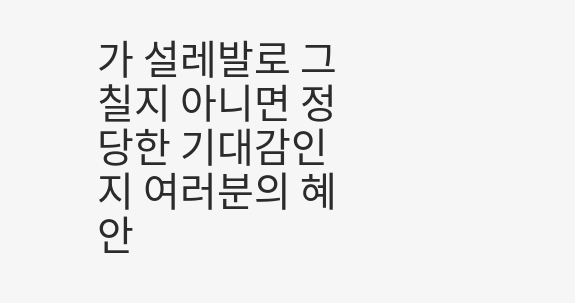가 설레발로 그칠지 아니면 정당한 기대감인지 여러분의 혜안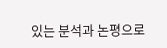있는 분석과 논평으로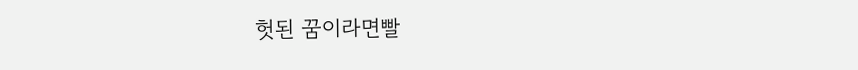헛된 꿈이라면빨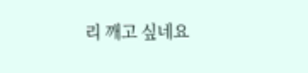리 깨고 싶네요